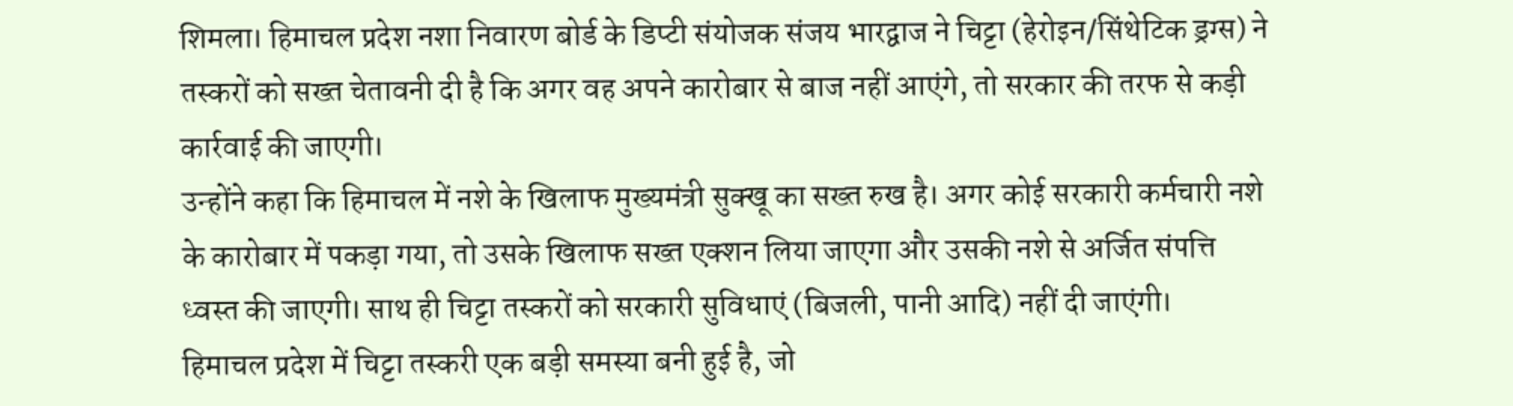शिमला। हिमाचल प्रदेश नशा निवारण बोर्ड के डिप्टी संयोजक संजय भारद्वाज ने चिट्टा (हेरोइन/सिंथेटिक ड्रग्स) ने तस्करों को सख्त चेतावनी दी है कि अगर वह अपने कारोबार से बाज नहीं आएंगे, तो सरकार की तरफ से कड़ी कार्रवाई की जाएगी।
उन्होंने कहा कि हिमाचल में नशे के खिलाफ मुख्यमंत्री सुक्खू का सख्त रुख है। अगर कोई सरकारी कर्मचारी नशे के कारोबार में पकड़ा गया, तो उसके खिलाफ सख्त एक्शन लिया जाएगा और उसकी नशे से अर्जित संपत्ति ध्वस्त की जाएगी। साथ ही चिट्टा तस्करों को सरकारी सुविधाएं (बिजली, पानी आदि) नहीं दी जाएंगी।
हिमाचल प्रदेश में चिट्टा तस्करी एक बड़ी समस्या बनी हुई है, जो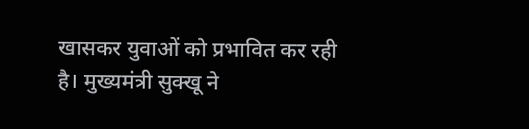खासकर युवाओं को प्रभावित कर रही है। मुख्यमंत्री सुक्खू ने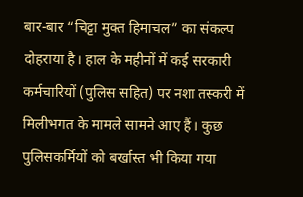बार-बार “चिट्टा मुक्त हिमाचल” का संकल्प दोहराया है। हाल के महीनों में कई सरकारी कर्मचारियों (पुलिस सहित) पर नशा तस्करी में मिलीभगत के मामले सामने आए हैं। कुछ पुलिसकर्मियों को बर्खास्त भी किया गया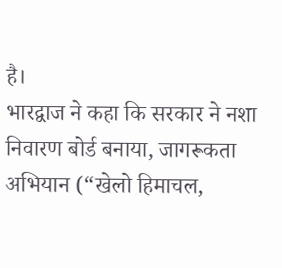है।
भारद्वाज ने कहा कि सरकार ने नशा निवारण बोर्ड बनाया, जागरूकता अभियान (“खेलो हिमाचल,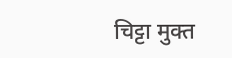चिट्टा मुक्त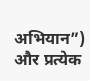अभियान”) और प्रत्येक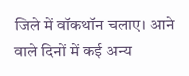जिले में वॉकथॉन चलाए। आने वाले दिनों में कई अन्य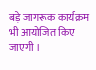बड़े जागरूक कार्यक्रम भी आयोजित किए जाएगी ।